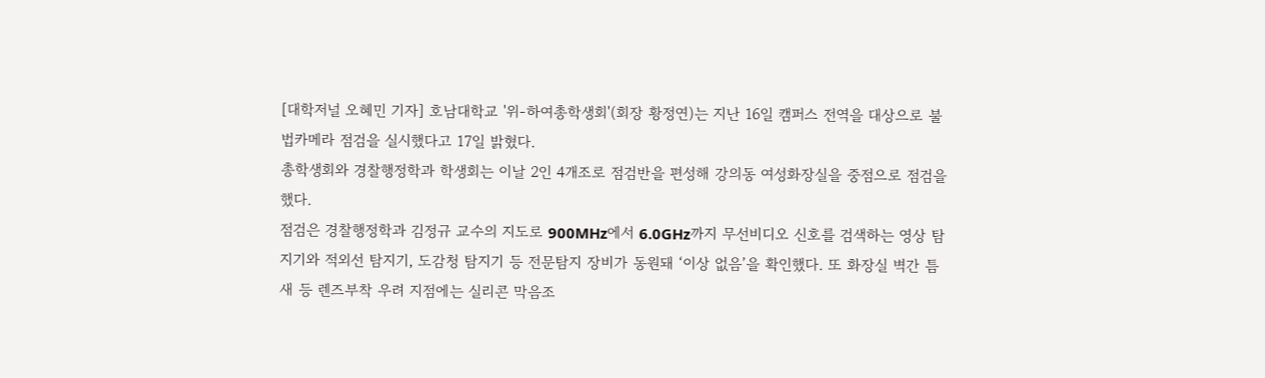[대학저널 오혜민 기자] 호남대학교 '위-하여총학생회'(회장 황정연)는 지난 16일 캠퍼스 전역을 대상으로 불법카메라 점검을 실시했다고 17일 밝혔다.
총학생회와 경찰행정학과 학생회는 이날 2인 4개조로 점검반을 편성해 강의동 여성화장실을 중점으로 점검을 했다.
점검은 경찰행정학과 김정규 교수의 지도로 900MHz에서 6.0GHz까지 무선비디오 신호를 검색하는 영상 탐지기와 적외선 탐지기, 도감청 탐지기 등 전문탐지 장비가 동원돼 ‘이상 없음’을 확인했다. 또 화장실 벽간 틈새 등 렌즈부착 우려 지점에는 실리콘 막음조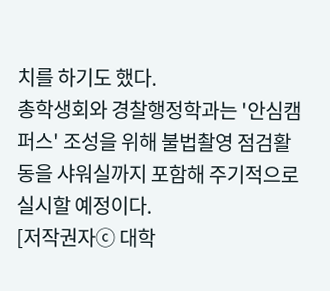치를 하기도 했다.
총학생회와 경찰행정학과는 '안심캠퍼스' 조성을 위해 불법촬영 점검활동을 샤워실까지 포함해 주기적으로 실시할 예정이다.
[저작권자ⓒ 대학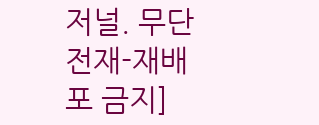저널. 무단전재-재배포 금지]